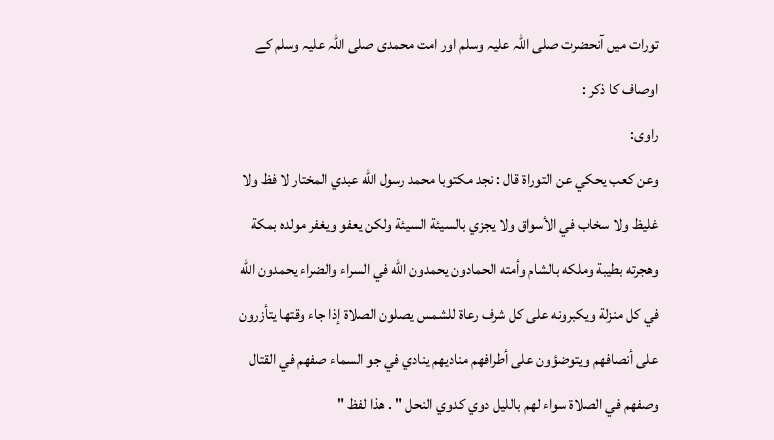تورات میں آنحضرت صلی اللہ علیہ وسلم اور امت محمدی صلی اللہ علیہ وسلم کے اوصاف کا ذکر :
راوی:
وعن كعب يحكي عن التوراة قال : نجد مكتوبا محمد رسول الله عبدي المختار لا فظ ولا غليظ ولا سخاب في الأسواق ولا يجزي بالسيئة السيئة ولكن يعفو ويغفر مولده بمكة وهجرته بطيبة وملكه بالشام وأمته الحمادون يحمدون الله في السراء والضراء يحمدون الله في كل منزلة ويكبرونه على كل شرف رعاة للشمس يصلون الصلاة إذا جاء وقتها يتأزرون على أنصافهم ويتوضؤون على أطرافهم مناديهم ينادي في جو السماء صفهم في القتال وصفهم في الصلاة سواء لهم بالليل دوي كدوي النحل " . هذا لفظ "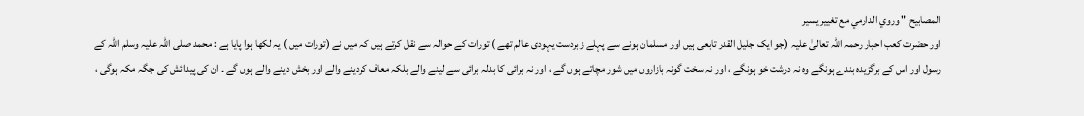المصابيح " وروي الدارمي مع تغيير يسير
اور حضرت کعب احبار رحمہ اللہ تعالیٰ علیہ (جو ایک جلیل القدر تابعی ہیں اور مسلمان ہونے سے پہلے زبردست یہودی عالم تھے ) تورات کے حوالہ سے نقل کرتے ہیں کہ میں نے (تورات میں ) یہ لکھا ہوا پایا ہے : محمد صلی اللہ علیہ وسلم اللہ کے رسول اور اس کے برگزیدہ بندے ہونگے وہ نہ درشت خو ہونگے ، اور نہ سخت گونہ بازاروں میں شور مچاتے ہوں گے ، اور نہ برائی کا بدلہ برائی سے لینے والے بلکہ معاف کردینے والے اور بخش دینے والے ہوں گے ۔ ان کی پیدائش کی جگہ مکہ ہوگی ،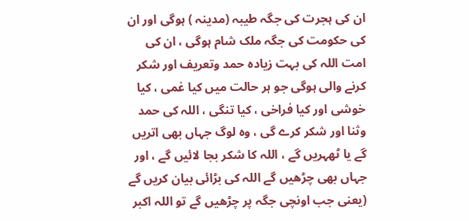ان کی ہجرت کی جگہ طیبہ (مدینہ ) ہوگی اور ان کی حکومت کی جگہ ملک شام ہوگی ، ان کی امت اللہ کی بہت زیادہ حمد وتعریف اور شکر کرنے والی ہوگی جو ہر حالت میں کیا غمی ، کیا خوشی اور کیا فراخی ، کیا تنگی ، اللہ کی حمد وثنا اور شکر کرے گی ، وہ لوگ جہاں بھی اتریں گے یا ٹھہریں گے ، اللہ کا شکر بجا لائیں گے ، اور جہاں بھی چڑھیں گے اللہ کی بڑائی بیان کریں گے (یعنی جب اونچی جگہ پر چڑھیں گے تو اللہ اکبر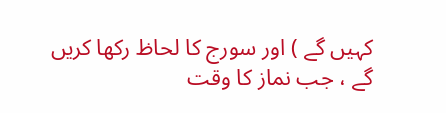کہیں گے ) اور سورج کا لحاظ رکھا کریں گے ، جب نماز کا وقت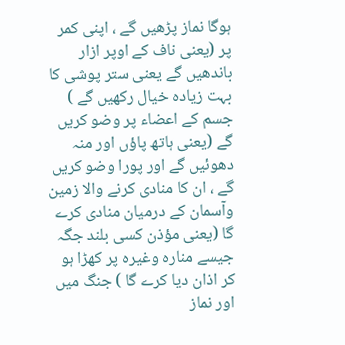ہوگا نماز پڑھیں گے ، اپنی کمر پر (یعنی ناف کے اوپر ازار باندھیں گے یعنی ستر پوشی کا بہت زیادہ خیال رکھیں گے ) جسم کے اعضاء پر وضو کریں گے (یعنی ہاتھ پاؤں اور منہ دھوئیں گے اور پورا وضو کریں گے ، ان کا منادی کرنے والا زمین وآسمان کے درمیان منادی کرے گا (یعنی مؤذن کسی بلند جگہ جیسے منارہ وغیرہ پر کھڑا ہو کر اذان دیا کرے گا ) جنگ میں اور نماز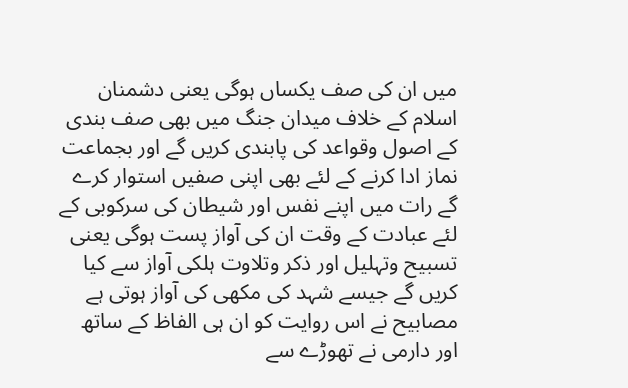میں ان کی صف یکساں ہوگی یعنی دشمنان اسلام کے خلاف میدان جنگ میں بھی صف بندی کے اصول وقواعد کی پابندی کریں گے اور بجماعت نماز ادا کرنے کے لئے بھی اپنی صفیں استوار کرے گے رات میں اپنے نفس اور شیطان کی سرکوبی کے لئے عبادت کے وقت ان کی آواز پست ہوگی یعنی تسبیح وتہلیل اور ذکر وتلاوت ہلکی آواز سے کیا کریں گے جیسے شہد کی مکھی کی آواز ہوتی ہے مصابیح نے اس روایت کو ان ہی الفاظ کے ساتھ اور دارمی نے تھوڑے سے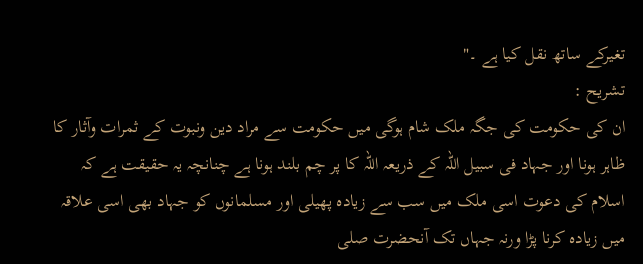تغیرکے ساتھ نقل کیا ہے ۔"
تشریح :
ان کی حکومت کی جگہ ملک شام ہوگی میں حکومت سے مراد دین ونبوت کے ثمرات وآثار کا ظاہر ہونا اور جہاد فی سبیل اللہ کے ذریعہ اللہ کا پر چم بلند ہونا ہے چنانچہ یہ حقیقت ہے کہ اسلام کی دعوت اسی ملک میں سب سے زیادہ پھیلی اور مسلمانوں کو جہاد بھی اسی علاقہ میں زیادہ کرنا پڑا ورنہ جہاں تک آنحضرت صلی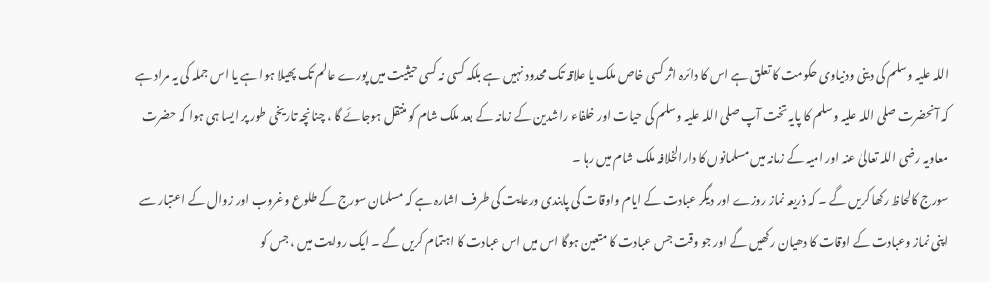اللہ علیہ وسلم کی دینی ودنیاوی حکومت کا تعلق ہے اس کا دائرہ اثر کسی خاص ملک یا علاقہ تک محدود نہیں ہے بلکہ کسی نہ کسی حیثیت میں پورے عالم تک پھیلا ہوا ہے یا اس جملہ کی یہ مراد ہے کہ آنحضرت صلی اللہ علیہ وسلم کا پایہ تخت آپ صلی اللہ علیہ وسلم کی حیات اور خلفاء راشدین کے زمانہ کے بعد ملک شام کو منتقل ہوجائے گا ، چنانچہ تاریخی طور پر ایسا ہی ہوا کہ حضرت معاویہ رضی اللہ تعالیٰ عنہ اور امیہ کے زمانہ میں مسلمانوں کا دارالخلافہ ملک شام میں رہا ۔
سورج کالحاظ رکھا کریں گے ۔ کہ ذریعہ نماز روزے اور دیگر عبادت کے ایام واوقات کی پابندی ورعایت کی طرف اشارہ ہے کہ مسلمان سورج کے طلوع وغروب اور زوال کے اعتبار سے اپنی نماز وعبادت کے اوقات کا دھیان رکھیں گے اور جو وقت جس عبادت کا متعین ہوگا اس میں اس عبادت کا اہتمام کریں گے ۔ ایک روایت میں ، جس کو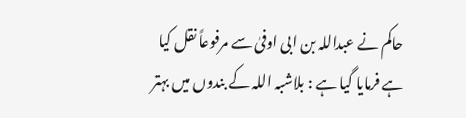حاکم نے عبداللہ بن ابی اوفیٰ سے مرفوعاً نقل کیا ہے فرمایا گیا ہے : بلاشبہ اللہ کے بندوں میں بہتر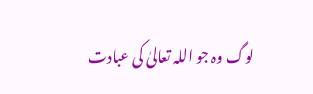لوگ وہ جو اللہ تعالیٰ کی عبادت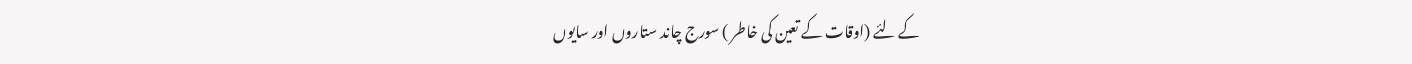کے لئے (اوقات کے تعین کی خاطر ) سورج چاند ستاروں اور سایوں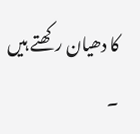کا دھیان رکھتے ہیں ۔